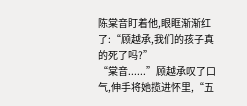陈棠音盯着他,眼眶渐渐红了:“顾越承,我们的孩子真的死了吗?”
“棠音......”顾越承叹了口气,伸手将她揽进怀里,“五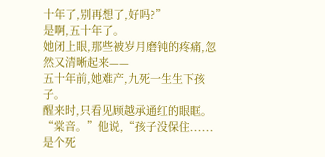十年了,别再想了,好吗?”
是啊,五十年了。
她闭上眼,那些被岁月磨钝的疼痛,忽然又清晰起来——
五十年前,她难产,九死一生生下孩子。
醒来时,只看见顾越承通红的眼眶。
“棠音。”他说,“孩子没保住......是个死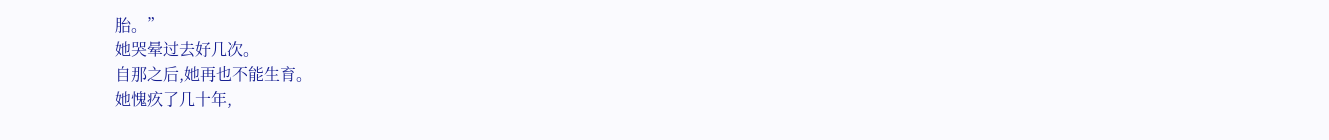胎。”
她哭晕过去好几次。
自那之后,她再也不能生育。
她愧疚了几十年,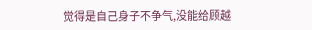觉得是自己身子不争气,没能给顾越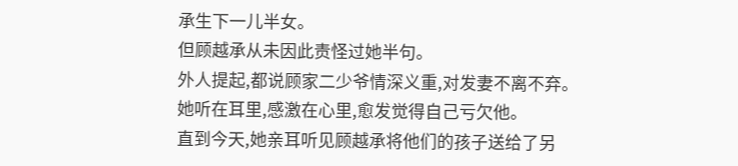承生下一儿半女。
但顾越承从未因此责怪过她半句。
外人提起,都说顾家二少爷情深义重,对发妻不离不弃。
她听在耳里,感激在心里,愈发觉得自己亏欠他。
直到今天,她亲耳听见顾越承将他们的孩子送给了另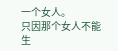一个女人。
只因那个女人不能生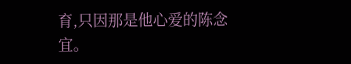育,只因那是他心爱的陈念宜。